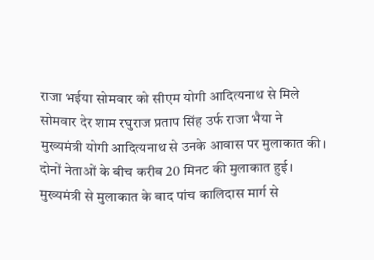राजा भईया सोमवार को सीएम योगी आदित्यनाथ से मिले
सोमवार देर शाम रघुराज प्रताप सिंह उर्फ राजा भैया ने मुख्यमंत्री योगी आदित्यनाथ से उनके आवास पर मुलाकात की। दोनों नेताओं के बीच करीब 20 मिनट की मुलाकात हुई। मुख्यमंत्री से मुलाकात के बाद पांच कालिदास मार्ग से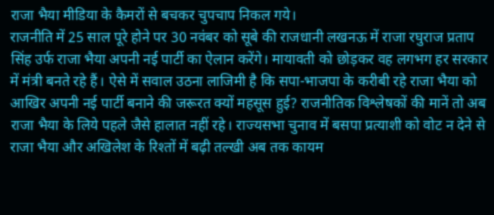राजा भैया मीडिया के कैमरों से बचकर चुपचाप निकल गये।
राजनीति में 25 साल पूरे होने पर 30 नवंबर को सूबे की राजधानी लखनऊ में राजा रघुराज प्रताप सिंह उर्फ राजा भैया अपनी नई पार्टी का ऐलान करेंगे। मायावती को छोड़कर वह लगभग हर सरकार में मंत्री बनते रहे हैं। ऐसे में सवाल उठना लाजिमी है कि सपा-भाजपा के करीबी रहे राजा भैया को आखिर अपनी नई पार्टी बनाने की जरूरत क्यों महसूस हुई? राजनीतिक विश्लेषकों की मानें तो अब राजा भैया के लिये पहले जैसे हालात नहीं रहे। राज्यसभा चुनाव में बसपा प्रत्याशी को वोट न देने से राजा भैया और अखिलेश के रिश्तों में बढ़ी तल्खी अब तक कायम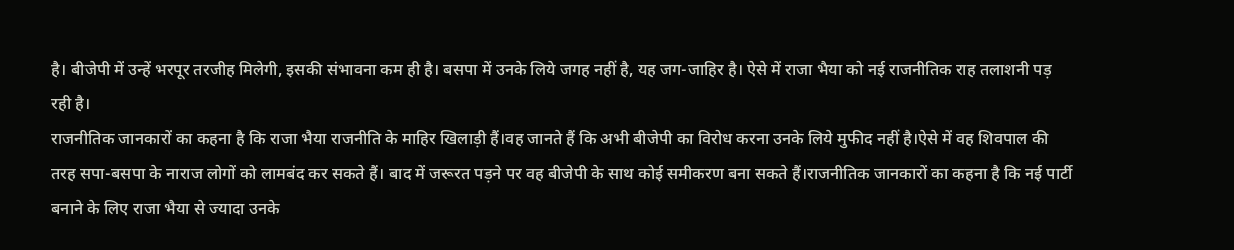है। बीजेपी में उन्हें भरपूर तरजीह मिलेगी, इसकी संभावना कम ही है। बसपा में उनके लिये जगह नहीं है, यह जग-जाहिर है। ऐसे में राजा भैया को नई राजनीतिक राह तलाशनी पड़ रही है।
राजनीतिक जानकारों का कहना है कि राजा भैया राजनीति के माहिर खिलाड़ी हैं।वह जानते हैं कि अभी बीजेपी का विरोध करना उनके लिये मुफीद नहीं है।ऐसे में वह शिवपाल की तरह सपा-बसपा के नाराज लोगों को लामबंद कर सकते हैं। बाद में जरूरत पड़ने पर वह बीजेपी के साथ कोई समीकरण बना सकते हैं।राजनीतिक जानकारों का कहना है कि नई पार्टी बनाने के लिए राजा भैया से ज्यादा उनके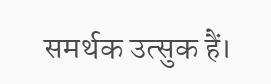समर्थक उत्सुक हैं।